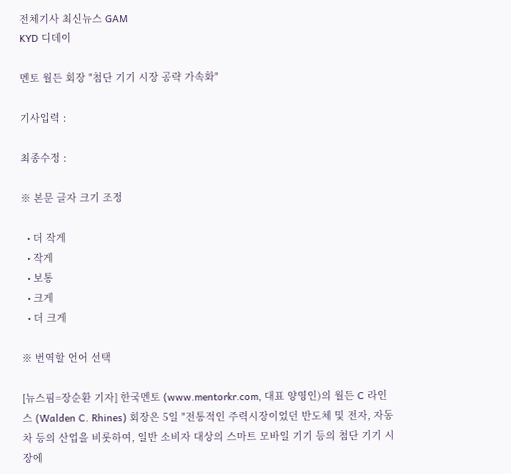전체기사 최신뉴스 GAM
KYD 디데이

멘토 월든 회장 "첨단 기기 시장 공략 가속화"

기사입력 :

최종수정 :

※ 본문 글자 크기 조정

  • 더 작게
  • 작게
  • 보통
  • 크게
  • 더 크게

※ 번역할 언어 선택

[뉴스핌=장순환 기자] 한국멘토 (www.mentorkr.com, 대표 양영인)의 월든 C 라인스 (Walden C. Rhines) 회장은 5일 "전통적인 주력시장이었던 반도체 및 전자, 자동차 등의 산업을 비롯하여, 일반 소비자 대상의 스마트 모바일 기기 등의 첨단 기기 시장에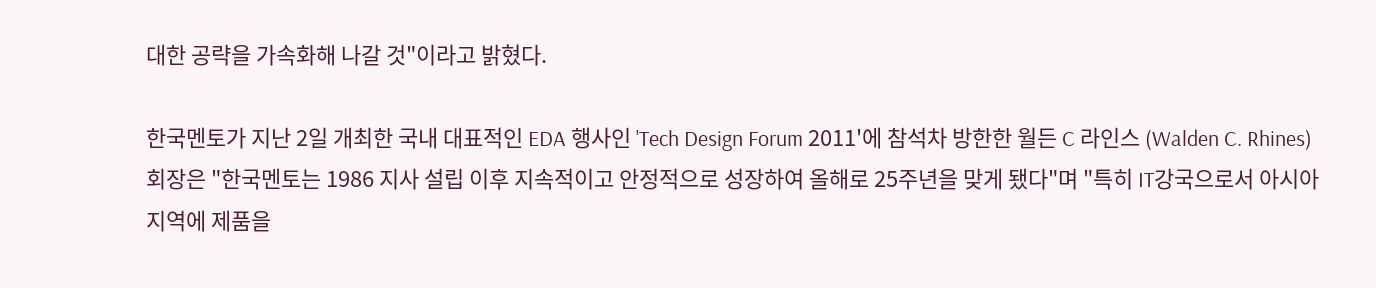대한 공략을 가속화해 나갈 것"이라고 밝혔다.

한국멘토가 지난 2일 개최한 국내 대표적인 EDA 행사인 'Tech Design Forum 2011'에 참석차 방한한 월든 C 라인스 (Walden C. Rhines) 회장은 "한국멘토는 1986 지사 설립 이후 지속적이고 안정적으로 성장하여 올해로 25주년을 맞게 됐다"며 "특히 IT강국으로서 아시아지역에 제품을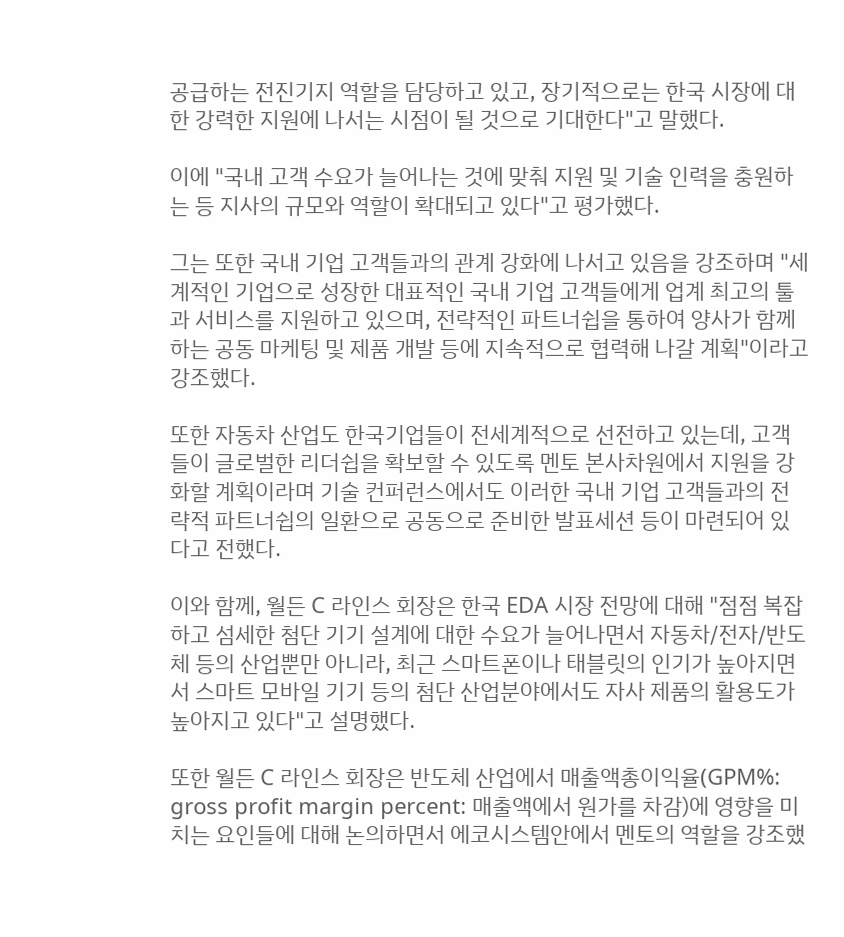공급하는 전진기지 역할을 담당하고 있고, 장기적으로는 한국 시장에 대한 강력한 지원에 나서는 시점이 될 것으로 기대한다"고 말했다.

이에 "국내 고객 수요가 늘어나는 것에 맞춰 지원 및 기술 인력을 충원하는 등 지사의 규모와 역할이 확대되고 있다"고 평가했다.

그는 또한 국내 기업 고객들과의 관계 강화에 나서고 있음을 강조하며 "세계적인 기업으로 성장한 대표적인 국내 기업 고객들에게 업계 최고의 툴과 서비스를 지원하고 있으며, 전략적인 파트너쉽을 통하여 양사가 함께하는 공동 마케팅 및 제품 개발 등에 지속적으로 협력해 나갈 계획"이라고 강조했다.

또한 자동차 산업도 한국기업들이 전세계적으로 선전하고 있는데, 고객들이 글로벌한 리더쉽을 확보할 수 있도록 멘토 본사차원에서 지원을 강화할 계획이라며 기술 컨퍼런스에서도 이러한 국내 기업 고객들과의 전략적 파트너쉽의 일환으로 공동으로 준비한 발표세션 등이 마련되어 있다고 전했다.

이와 함께, 월든 C 라인스 회장은 한국 EDA 시장 전망에 대해 "점점 복잡하고 섬세한 첨단 기기 설계에 대한 수요가 늘어나면서 자동차/전자/반도체 등의 산업뿐만 아니라, 최근 스마트폰이나 태블릿의 인기가 높아지면서 스마트 모바일 기기 등의 첨단 산업분야에서도 자사 제품의 활용도가 높아지고 있다"고 설명했다.

또한 월든 C 라인스 회장은 반도체 산업에서 매출액총이익율(GPM%: gross profit margin percent: 매출액에서 원가를 차감)에 영향을 미치는 요인들에 대해 논의하면서 에코시스템안에서 멘토의 역할을 강조했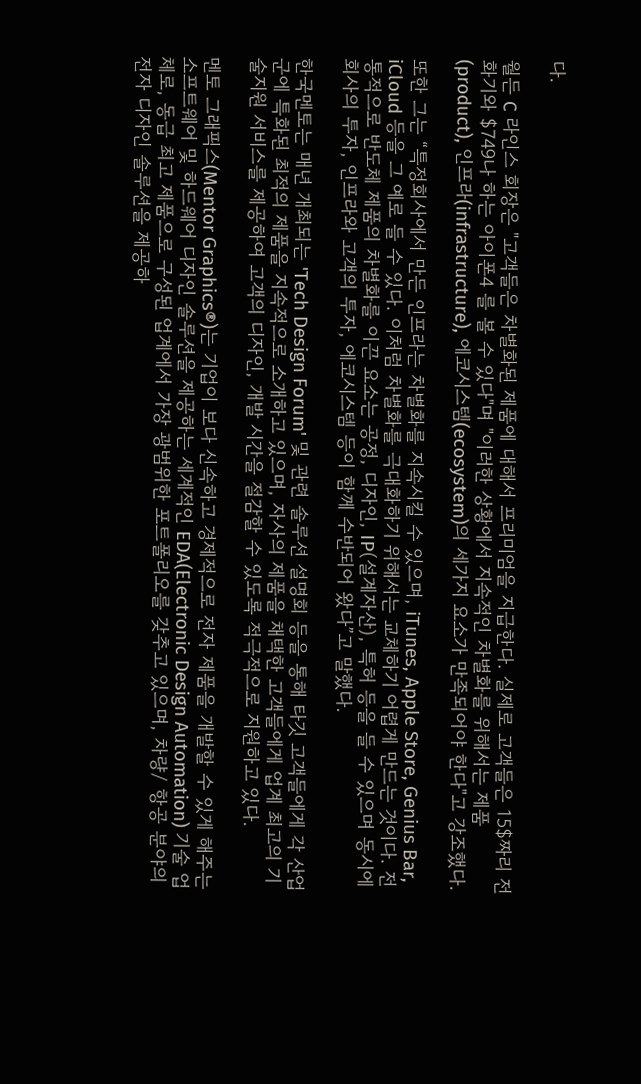다.

월든 C 라인스 회장은 "고객들은 차별화된 제품에 대해서 프리미엄을 지급한다. 실제로 고객들은 15$짜리 전화기와 $749나 하는 아이폰4 를 볼 수 있다"며 "이러한 상황에서 지속적인 차별화를 위해서는 제품(product), 인프라(infrastructure), 에코시스템(ecosystem)의 세가지 요소가 만족되어야 한다"고 강조했다.

또한 그는 “특정회사에서 만든 인프라는 차별화를 지속시킬 수 있으며, iTunes, Apple Store, Genius Bar, iCloud 등을 그 예로 들 수 있다. 이처럼 차별화를 극대화하기 위해서는 교체하기 어렵게 만드는 것이다. 전통적으로 반도체 제품의 차별화를 이끈 요소는 공정, 디자인, IP(설계자산), 특허 등을 들 수 있으며 동시에 회사의 투자, 인프라와 고객의 투자, 에코시스템 등이 함께 수반되어 왔다”고 말했다.

한국멘토는 매년 개최되는 'Tech Design Forum' 및 관련 솔루션 설명회 등을 통해 타깃 고객들에게 각 산업 군에 특화된 최적의 제품을 지속적으로 소개하고 있으며, 자사의 제품을 채택한 고객들에게 업계 최고의 기술지원 서비스를 제공하여 고객의 디자인, 개발 시간을 절감할 수 있도록 적극적으로 지원하고 있다.

멘토 그래픽스(Mentor Graphics®)는 기업이 보다 신속하고 경제적으로 전자 제품을 개발할 수 있게 해주는 소프트웨어 및 하드웨어 디자인 솔루션을 제공하는 세계적인 EDA(Electronic Design Automation) 기술 업체로, 동급 최고 제품으로 구성된 업계에서 가장 광범위한 포트폴리오를 갖추고 있으며, 차량/ 항공 분야의 전자 디자인 솔루션을 제공하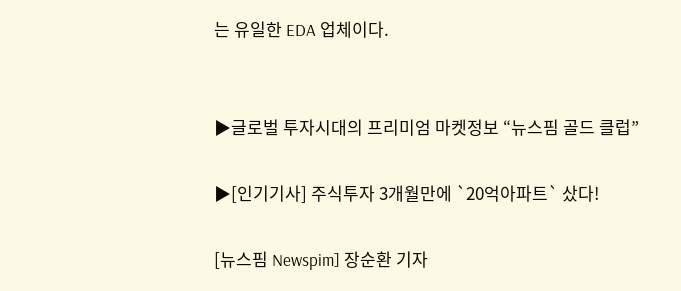는 유일한 EDA 업체이다.


▶글로벌 투자시대의 프리미엄 마켓정보 “뉴스핌 골드 클럽”

▶[인기기사] 주식투자 3개월만에 `20억아파트` 샀다!

[뉴스핌 Newspim] 장순환 기자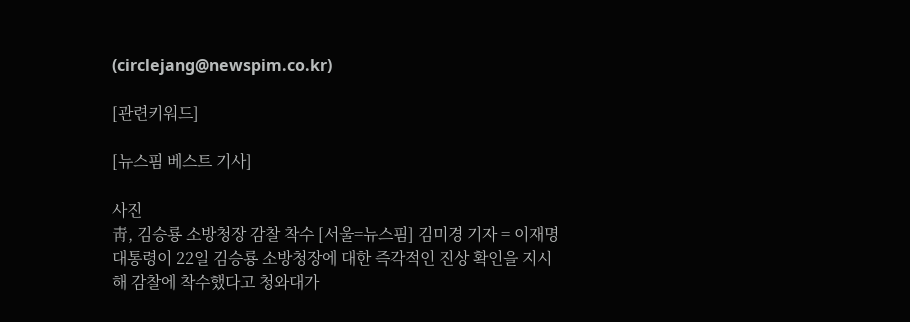(circlejang@newspim.co.kr)

[관련키워드]

[뉴스핌 베스트 기사]

사진
靑, 김승룡 소방청장 감찰 착수 [서울=뉴스핌] 김미경 기자 = 이재명 대통령이 22일 김승룡 소방청장에 대한 즉각적인 진상 확인을 지시해 감찰에 착수했다고 청와대가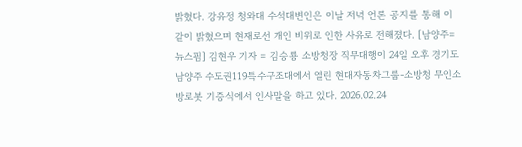밝혔다. 강유정 청와대 수석대변인은 이날 저녁 언론 공지를 통해 이같이 밝혔으며 현재로선 개인 비위로 인한 사유로 전해졌다. [남양주=뉴스핌] 김현우 기자 = 김승룡 소방청장 직무대행이 24일 오후 경기도 남양주 수도권119특수구조대에서 열린 현대자동차그룹-소방청 무인소방로봇 기증식에서 인사말을 하고 있다. 2026.02.24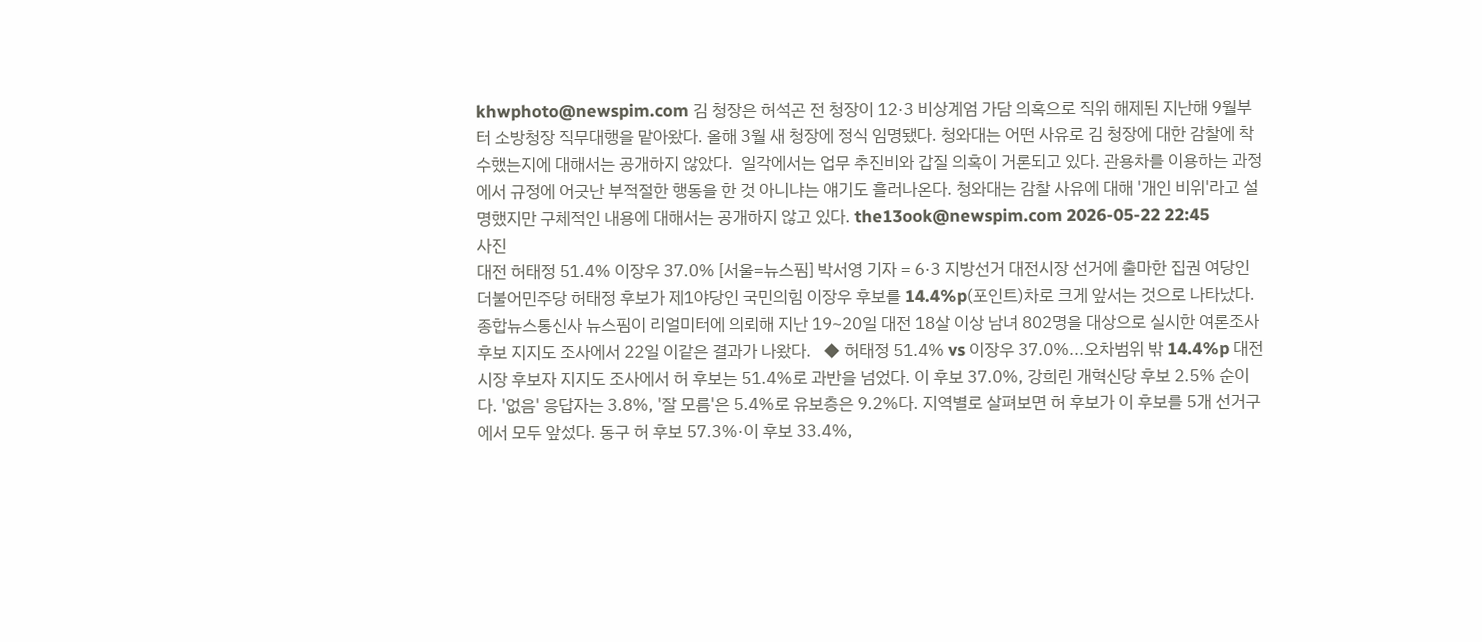khwphoto@newspim.com 김 청장은 허석곤 전 청장이 12·3 비상계엄 가담 의혹으로 직위 해제된 지난해 9월부터 소방청장 직무대행을 맡아왔다. 올해 3월 새 청장에 정식 임명됐다. 청와대는 어떤 사유로 김 청장에 대한 감찰에 착수했는지에 대해서는 공개하지 않았다.  일각에서는 업무 추진비와 갑질 의혹이 거론되고 있다. 관용차를 이용하는 과정에서 규정에 어긋난 부적절한 행동을 한 것 아니냐는 얘기도 흘러나온다. 청와대는 감찰 사유에 대해 '개인 비위'라고 설명했지만 구체적인 내용에 대해서는 공개하지 않고 있다. the13ook@newspim.com 2026-05-22 22:45
사진
대전 허태정 51.4% 이장우 37.0% [서울=뉴스핌] 박서영 기자 = 6·3 지방선거 대전시장 선거에 출마한 집권 여당인 더불어민주당 허태정 후보가 제1야당인 국민의힘 이장우 후보를 14.4%p(포인트)차로 크게 앞서는 것으로 나타났다.  종합뉴스통신사 뉴스핌이 리얼미터에 의뢰해 지난 19~20일 대전 18살 이상 남녀 802명을 대상으로 실시한 여론조사 후보 지지도 조사에서 22일 이같은 결과가 나왔다.   ◆ 허태정 51.4% vs 이장우 37.0%...오차범위 밖 14.4%p 대전시장 후보자 지지도 조사에서 허 후보는 51.4%로 과반을 넘었다. 이 후보 37.0%, 강희린 개혁신당 후보 2.5% 순이다. '없음' 응답자는 3.8%, '잘 모름'은 5.4%로 유보층은 9.2%다. 지역별로 살펴보면 허 후보가 이 후보를 5개 선거구에서 모두 앞섰다. 동구 허 후보 57.3%·이 후보 33.4%,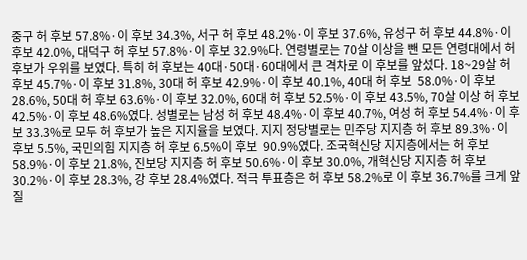중구 허 후보 57.8%·이 후보 34.3%, 서구 허 후보 48.2%·이 후보 37.6%, 유성구 허 후보 44.8%·이 후보 42.0%, 대덕구 허 후보 57.8%·이 후보 32.9%다. 연령별로는 70살 이상을 뺀 모든 연령대에서 허 후보가 우위를 보였다. 특히 허 후보는 40대·50대·60대에서 큰 격차로 이 후보를 앞섰다. 18~29살 허 후보 45.7%·이 후보 31.8%, 30대 허 후보 42.9%·이 후보 40.1%, 40대 허 후보  58.0%·이 후보 28.6%, 50대 허 후보 63.6%·이 후보 32.0%, 60대 허 후보 52.5%·이 후보 43.5%, 70살 이상 허 후보 42.5%·이 후보 48.6%였다. 성별로는 남성 허 후보 48.4%·이 후보 40.7%, 여성 허 후보 54.4%·이 후보 33.3%로 모두 허 후보가 높은 지지율을 보였다. 지지 정당별로는 민주당 지지층 허 후보 89.3%·이 후보 5.5%, 국민의힘 지지층 허 후보 6.5%이 후보  90.9%였다. 조국혁신당 지지층에서는 허 후보 58.9%·이 후보 21.8%, 진보당 지지층 허 후보 50.6%·이 후보 30.0%, 개혁신당 지지층 허 후보 30.2%·이 후보 28.3%, 강 후보 28.4%였다. 적극 투표층은 허 후보 58.2%로 이 후보 36.7%를 크게 앞질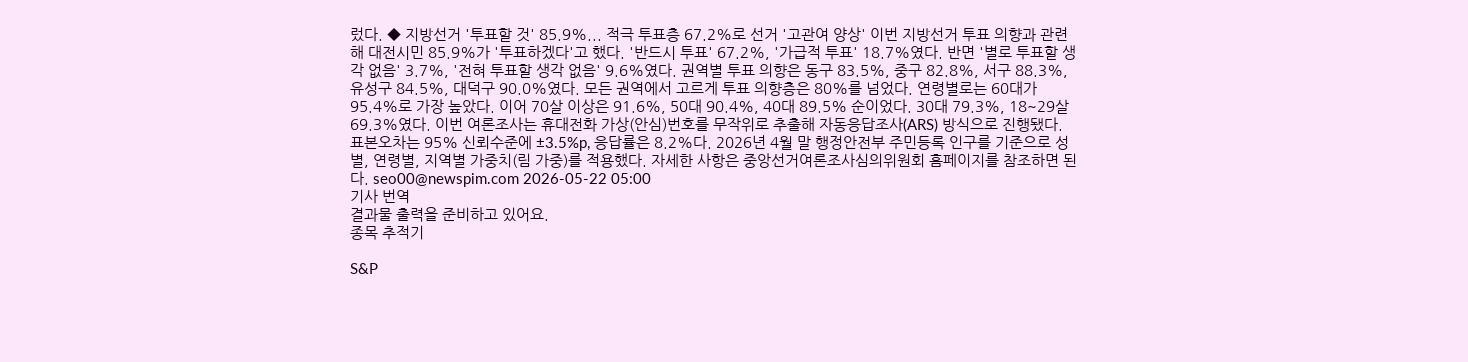렀다. ◆ 지방선거 '투표할 것' 85.9%... 적극 투표층 67.2%로 선거 '고관여 양상' 이번 지방선거 투표 의향과 관련해 대전시민 85.9%가 '투표하겠다'고 했다. '반드시 투표' 67.2%, '가급적 투표' 18.7%였다. 반면 '별로 투표할 생각 없음' 3.7%, '전혀 투표할 생각 없음' 9.6%였다. 권역별 투표 의향은 동구 83.5%, 중구 82.8%, 서구 88.3%, 유성구 84.5%, 대덕구 90.0%였다. 모든 권역에서 고르게 투표 의향층은 80%를 넘었다. 연령별로는 60대가 95.4%로 가장 높았다. 이어 70살 이상은 91.6%, 50대 90.4%, 40대 89.5% 순이었다. 30대 79.3%, 18~29살 69.3%였다. 이번 여론조사는 휴대전화 가상(안심)번호를 무작위로 추출해 자동응답조사(ARS) 방식으로 진행됐다. 표본오차는 95% 신뢰수준에 ±3.5%p, 응답률은 8.2%다. 2026년 4월 말 행정안전부 주민등록 인구를 기준으로 성별, 연령별, 지역별 가중치(림 가중)를 적용했다. 자세한 사항은 중앙선거여론조사심의위원회 홈페이지를 참조하면 된다. seo00@newspim.com 2026-05-22 05:00
기사 번역
결과물 출력을 준비하고 있어요.
종목 추적기

S&P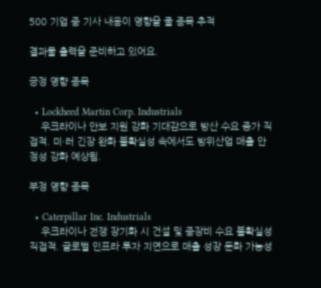500 기업 중 기사 내용이 영향을 줄 종목 추적

결과물 출력을 준비하고 있어요.

긍정 영향 종목

  • Lockheed Martin Corp. Industrials
    우크라이나 안보 지원 강화 기대감으로 방산 수요 증가 직접적. 미·러 긴장 완화 불확실성 속에서도 방위산업 매출 안정성 강화 예상됨.

부정 영향 종목

  • Caterpillar Inc. Industrials
    우크라이나 전쟁 장기화 시 건설 및 중장비 수요 불확실성 직접적. 글로벌 인프라 투자 지연으로 매출 성장 둔화 가능성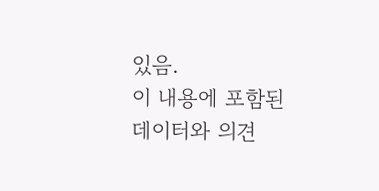있음.
이 내용에 포함된 데이터와 의견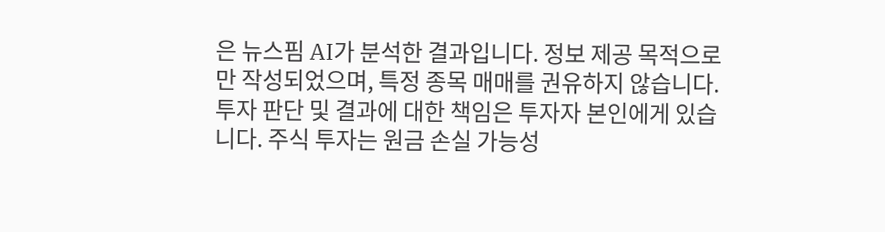은 뉴스핌 AI가 분석한 결과입니다. 정보 제공 목적으로만 작성되었으며, 특정 종목 매매를 권유하지 않습니다. 투자 판단 및 결과에 대한 책임은 투자자 본인에게 있습니다. 주식 투자는 원금 손실 가능성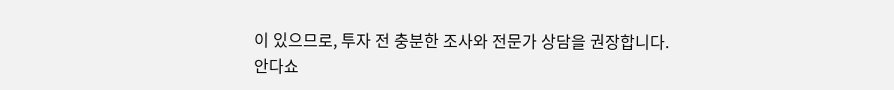이 있으므로, 투자 전 충분한 조사와 전문가 상담을 권장합니다.
안다쇼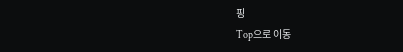핑
Top으로 이동